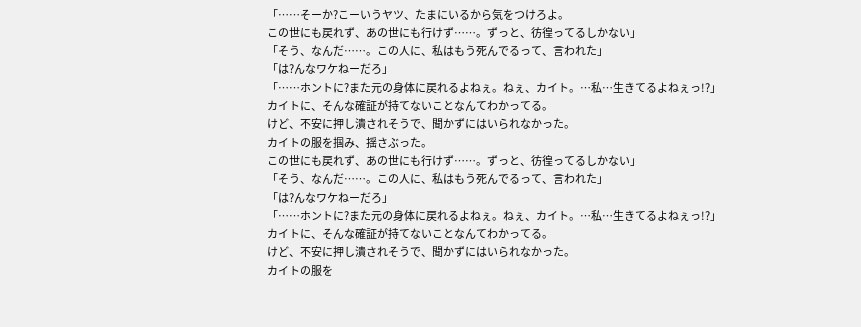「……そーか?こーいうヤツ、たまにいるから気をつけろよ。
この世にも戻れず、あの世にも行けず……。ずっと、彷徨ってるしかない」
「そう、なんだ……。この人に、私はもう死んでるって、言われた」
「は?んなワケねーだろ」
「……ホントに?また元の身体に戻れるよねぇ。ねぇ、カイト。…私…生きてるよねぇっ!?」
カイトに、そんな確証が持てないことなんてわかってる。
けど、不安に押し潰されそうで、聞かずにはいられなかった。
カイトの服を掴み、揺さぶった。
この世にも戻れず、あの世にも行けず……。ずっと、彷徨ってるしかない」
「そう、なんだ……。この人に、私はもう死んでるって、言われた」
「は?んなワケねーだろ」
「……ホントに?また元の身体に戻れるよねぇ。ねぇ、カイト。…私…生きてるよねぇっ!?」
カイトに、そんな確証が持てないことなんてわかってる。
けど、不安に押し潰されそうで、聞かずにはいられなかった。
カイトの服を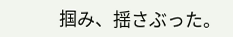掴み、揺さぶった。